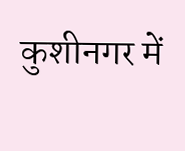कुशीनगर में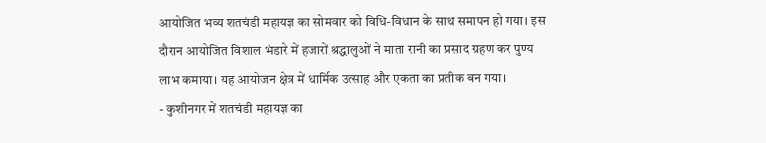आयोजित भव्य शतचंडी महायज्ञ का सोमवार को विधि-विधान के साथ समापन हो गया। इस दौरान आयोजित विशाल भंडारे में हजारों श्रद्धालुओं ने माता रानी का प्रसाद ग्रहण कर पुण्य लाभ कमाया। यह आयोजन क्षेत्र में धार्मिक उत्साह और एकता का प्रतीक बन गया।
- कुशीनगर में शतचंडी महायज्ञ का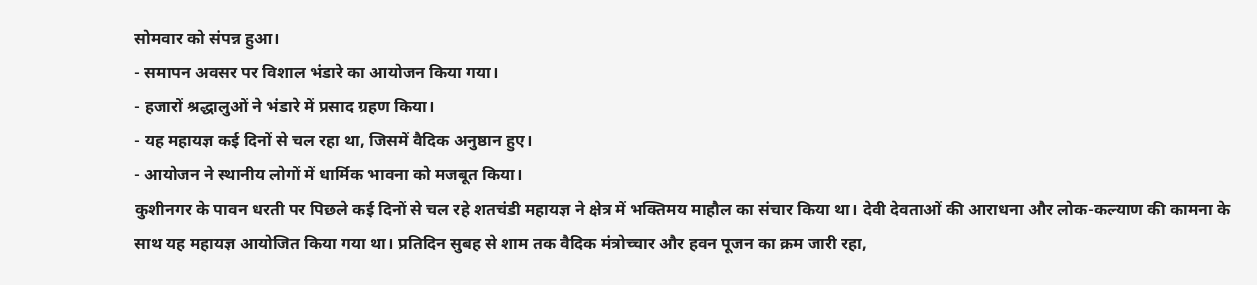सोमवार को संपन्न हुआ।
- समापन अवसर पर विशाल भंडारे का आयोजन किया गया।
- हजारों श्रद्धालुओं ने भंडारे में प्रसाद ग्रहण किया।
- यह महायज्ञ कई दिनों से चल रहा था, जिसमें वैदिक अनुष्ठान हुए।
- आयोजन ने स्थानीय लोगों में धार्मिक भावना को मजबूत किया।
कुशीनगर के पावन धरती पर पिछले कई दिनों से चल रहे शतचंडी महायज्ञ ने क्षेत्र में भक्तिमय माहौल का संचार किया था। देवी देवताओं की आराधना और लोक-कल्याण की कामना के साथ यह महायज्ञ आयोजित किया गया था। प्रतिदिन सुबह से शाम तक वैदिक मंत्रोच्चार और हवन पूजन का क्रम जारी रहा,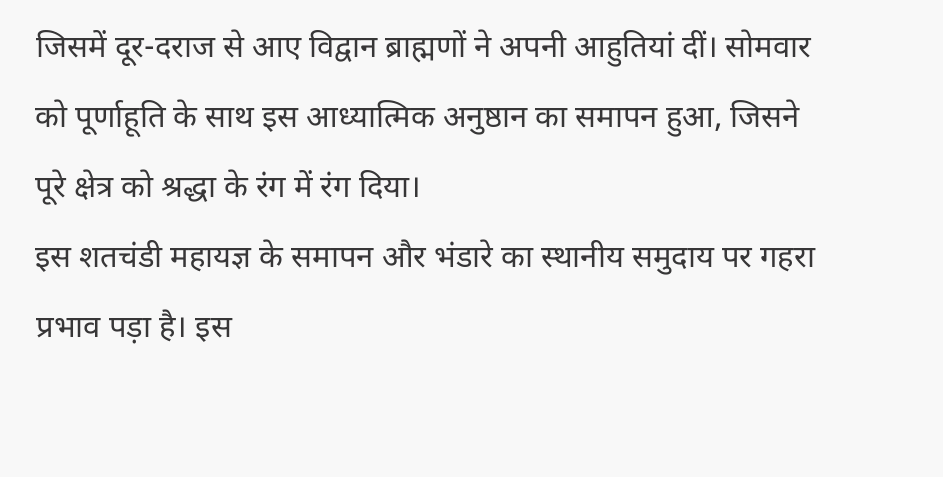जिसमें दूर-दराज से आए विद्वान ब्राह्मणों ने अपनी आहुतियां दीं। सोमवार को पूर्णाहूति के साथ इस आध्यात्मिक अनुष्ठान का समापन हुआ, जिसने पूरे क्षेत्र को श्रद्धा के रंग में रंग दिया।
इस शतचंडी महायज्ञ के समापन और भंडारे का स्थानीय समुदाय पर गहरा प्रभाव पड़ा है। इस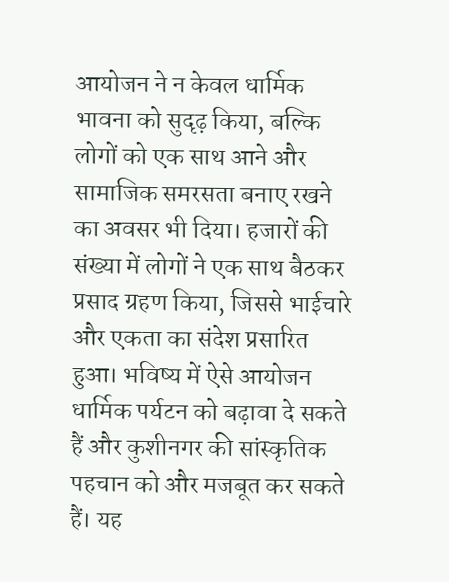आयोजन ने न केवल धार्मिक भावना को सुदृढ़ किया, बल्कि लोगों को एक साथ आने और सामाजिक समरसता बनाए रखने का अवसर भी दिया। हजारों की संख्या में लोगों ने एक साथ बैठकर प्रसाद ग्रहण किया, जिससे भाईचारे और एकता का संदेश प्रसारित हुआ। भविष्य में ऐसे आयोजन धार्मिक पर्यटन को बढ़ावा दे सकते हैं और कुशीनगर की सांस्कृतिक पहचान को और मजबूत कर सकते हैं। यह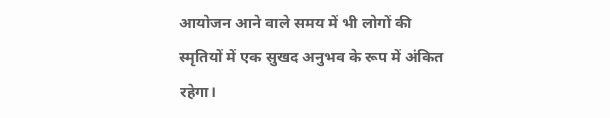आयोजन आने वाले समय में भी लोगों की स्मृतियों में एक सुखद अनुभव के रूप में अंकित रहेगा।